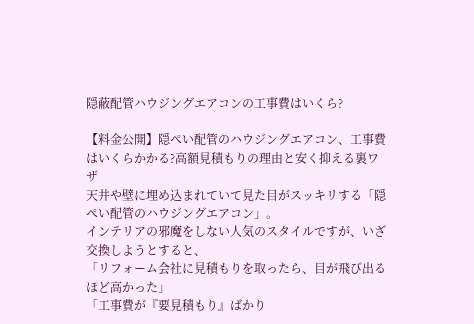隠蔽配管ハウジングエアコンの工事費はいくら?

【料金公開】隠ぺい配管のハウジングエアコン、工事費はいくらかかる?高額見積もりの理由と安く抑える裏ワザ
天井や壁に埋め込まれていて見た目がスッキリする「隠ぺい配管のハウジングエアコン」。
インテリアの邪魔をしない人気のスタイルですが、いざ交換しようとすると、
「リフォーム会社に見積もりを取ったら、目が飛び出るほど高かった」
「工事費が『要見積もり』ばかり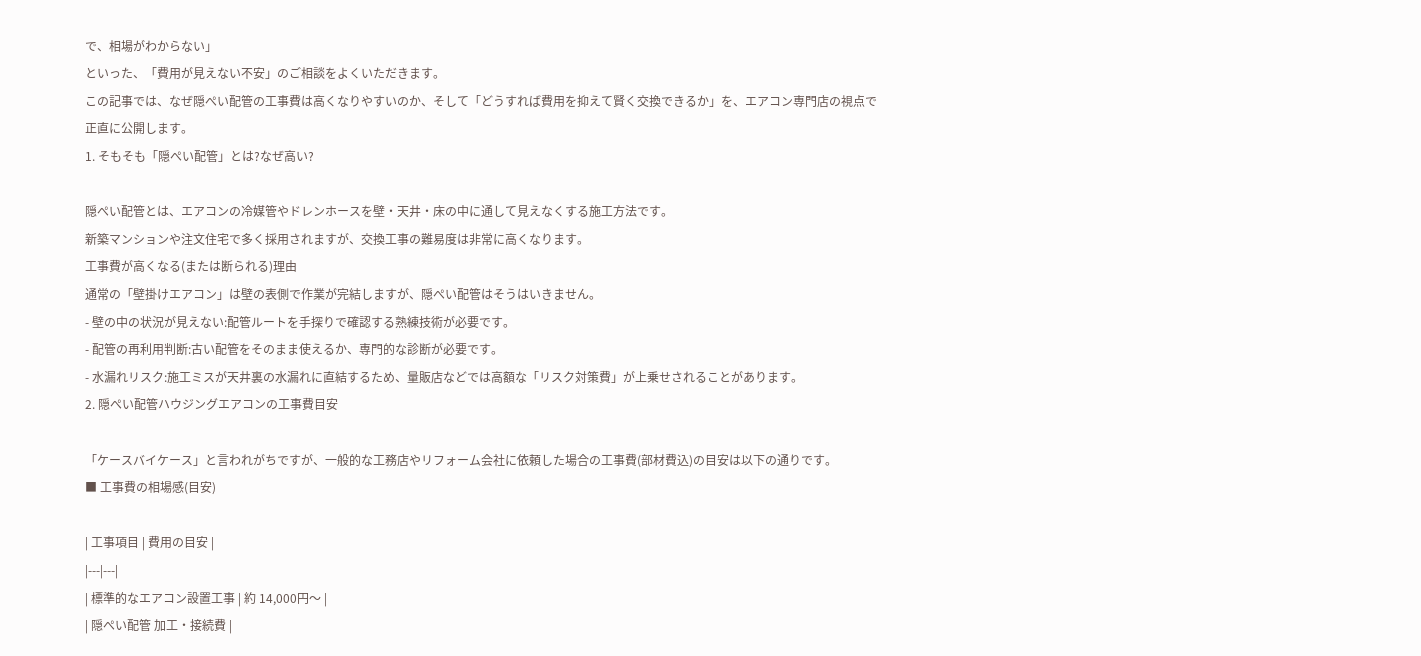で、相場がわからない」
といった、「費用が見えない不安」のご相談をよくいただきます。
この記事では、なぜ隠ぺい配管の工事費は高くなりやすいのか、そして「どうすれば費用を抑えて賢く交換できるか」を、エアコン専門店の視点で正直に公開します。
1. そもそも「隠ぺい配管」とは?なぜ高い?

隠ぺい配管とは、エアコンの冷媒管やドレンホースを壁・天井・床の中に通して見えなくする施工方法です。
新築マンションや注文住宅で多く採用されますが、交換工事の難易度は非常に高くなります。
工事費が高くなる(または断られる)理由
通常の「壁掛けエアコン」は壁の表側で作業が完結しますが、隠ぺい配管はそうはいきません。
- 壁の中の状況が見えない:配管ルートを手探りで確認する熟練技術が必要です。
- 配管の再利用判断:古い配管をそのまま使えるか、専門的な診断が必要です。
- 水漏れリスク:施工ミスが天井裏の水漏れに直結するため、量販店などでは高額な「リスク対策費」が上乗せされることがあります。
2. 隠ぺい配管ハウジングエアコンの工事費目安

「ケースバイケース」と言われがちですが、一般的な工務店やリフォーム会社に依頼した場合の工事費(部材費込)の目安は以下の通りです。
■ 工事費の相場感(目安)

| 工事項目 | 費用の目安 |
|---|---|
| 標準的なエアコン設置工事 | 約 14,000円〜 |
| 隠ぺい配管 加工・接続費 |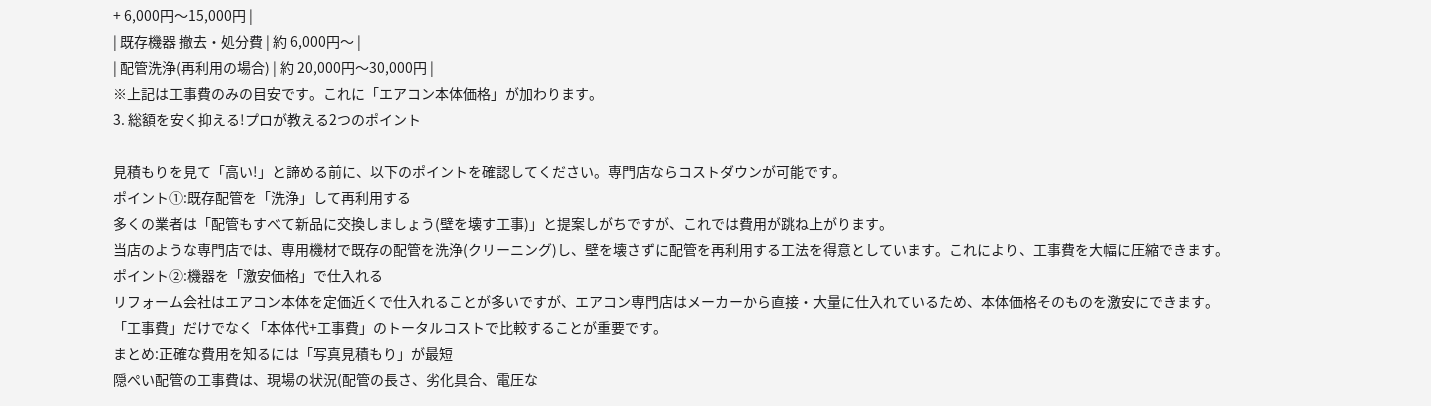+ 6,000円〜15,000円 |
| 既存機器 撤去・処分費 | 約 6,000円〜 |
| 配管洗浄(再利用の場合) | 約 20,000円〜30,000円 |
※上記は工事費のみの目安です。これに「エアコン本体価格」が加わります。
3. 総額を安く抑える!プロが教える2つのポイント

見積もりを見て「高い!」と諦める前に、以下のポイントを確認してください。専門店ならコストダウンが可能です。
ポイント①:既存配管を「洗浄」して再利用する
多くの業者は「配管もすべて新品に交換しましょう(壁を壊す工事)」と提案しがちですが、これでは費用が跳ね上がります。
当店のような専門店では、専用機材で既存の配管を洗浄(クリーニング)し、壁を壊さずに配管を再利用する工法を得意としています。これにより、工事費を大幅に圧縮できます。
ポイント②:機器を「激安価格」で仕入れる
リフォーム会社はエアコン本体を定価近くで仕入れることが多いですが、エアコン専門店はメーカーから直接・大量に仕入れているため、本体価格そのものを激安にできます。
「工事費」だけでなく「本体代+工事費」のトータルコストで比較することが重要です。
まとめ:正確な費用を知るには「写真見積もり」が最短
隠ぺい配管の工事費は、現場の状況(配管の長さ、劣化具合、電圧な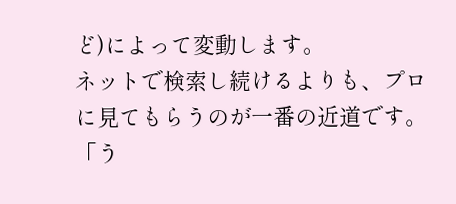ど)によって変動します。
ネットで検索し続けるよりも、プロに見てもらうのが一番の近道です。
「う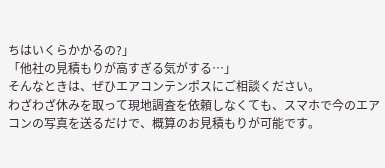ちはいくらかかるの?」
「他社の見積もりが高すぎる気がする…」
そんなときは、ぜひエアコンテンポスにご相談ください。
わざわざ休みを取って現地調査を依頼しなくても、スマホで今のエアコンの写真を送るだけで、概算のお見積もりが可能です。